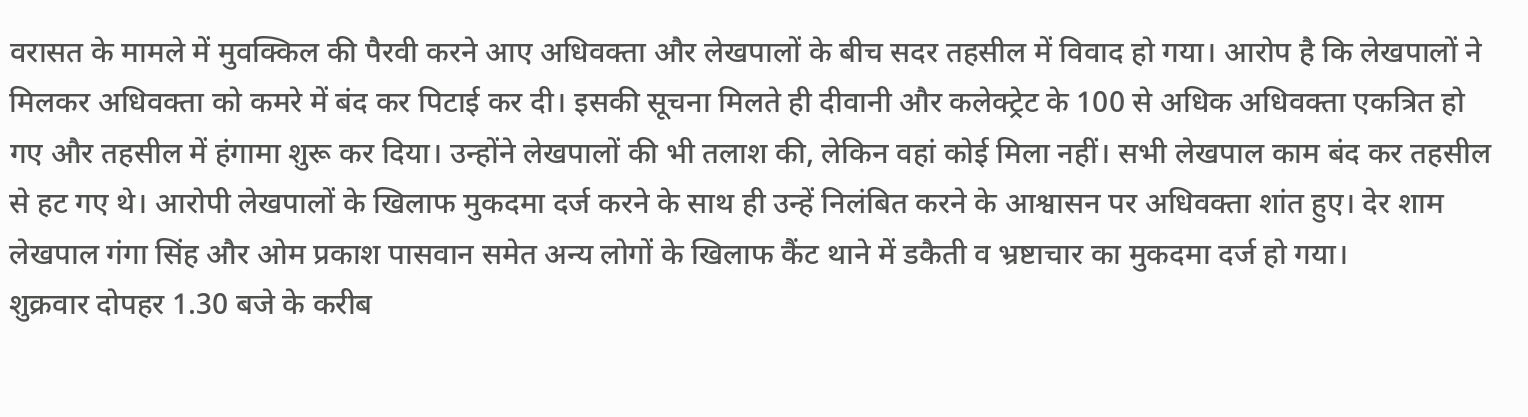वरासत के मामले में मुवक्किल की पैरवी करने आए अधिवक्ता और लेखपालों के बीच सदर तहसील में विवाद हो गया। आरोप है कि लेखपालों ने मिलकर अधिवक्ता को कमरे में बंद कर पिटाई कर दी। इसकी सूचना मिलते ही दीवानी और कलेक्ट्रेट के 100 से अधिक अधिवक्ता एकत्रित हो गए और तहसील में हंगामा शुरू कर दिया। उन्होंने लेखपालों की भी तलाश की, लेकिन वहां कोई मिला नहीं। सभी लेखपाल काम बंद कर तहसील से हट गए थे। आरोपी लेखपालों के खिलाफ मुकदमा दर्ज करने के साथ ही उन्हें निलंबित करने के आश्वासन पर अधिवक्ता शांत हुए। देर शाम लेखपाल गंगा सिंह और ओम प्रकाश पासवान समेत अन्य लोगों के खिलाफ कैंट थाने में डकैती व भ्रष्टाचार का मुकदमा दर्ज हो गया।
शुक्रवार दोपहर 1.30 बजे के करीब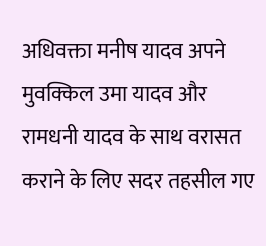अधिवक्ता मनीष यादव अपने मुवक्किल उमा यादव और रामधनी यादव के साथ वरासत कराने के लिए सदर तहसील गए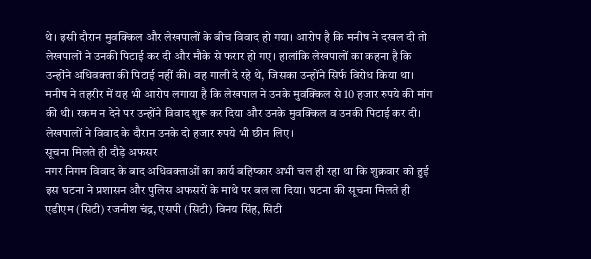थे। इसी दौरान मुवक्किल और लेखपालों के बीच विवाद हो गया। आरोप है कि मनीष ने दखल दी तो लेखपालों ने उनकी पिटाई कर दी और मौके से फरार हो गए। हालांकि लेखपालों का कहना है कि उन्होंने अधिवक्ता की पिटाई नहीं की। वह गाली दे रहे थे, जिसका उन्होंने सिर्फ विरोध किया था। मनीष ने तहरीर में यह भी आरोप लगाया है कि लेखपाल ने उनके मुवक्किल से 10 हजार रुपये की मांग की थी। रकम न देने पर उन्होंने विवाद शुरू कर दिया और उनके मुवक्किल व उनकी पिटाई कर दी। लेखपालों ने विवाद के दौरान उनके दो हजार रुपये भी छीन लिए।
सूचना मिलते ही दौड़े अफसर
नगर निगम विवाद के बाद अधिवक्ताओं का कार्य बहिष्कार अभी चल ही रहा था कि शुक्रवार को हुई इस घटना ने प्रशासन और पुलिस अफसरों के माथे पर बल ला दिया। घटना की सूचना मिलते ही एडीएम (सिटी) रजनीश चंद्र, एसपी (सिटी) विनय सिंह, सिटी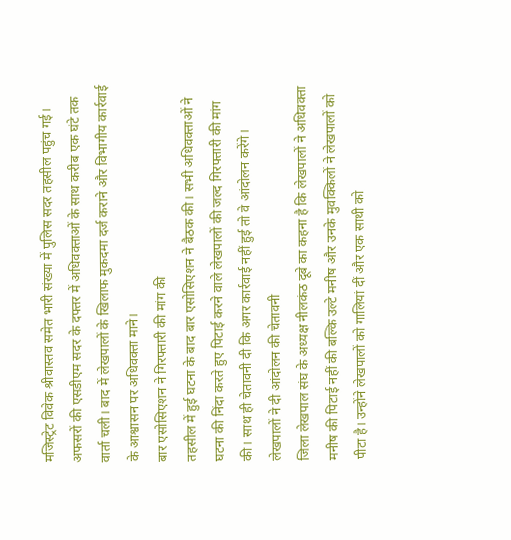मजिस्ट्रेट विवेक श्रीवास्तव समेत भारी संख्या में पुलिस सदर तहसील पहुंच गई। अफसरों की एसडीएम सदर के दफ्तर में अधिवक्ताओं के साथ करीब एक घंटे तक वार्ता चली। बाद में लेखपालों के खिलाफ मुकदमा दर्ज कराने और विभागीय कार्रवाई के आश्वासन पर अधिवक्ता माने।
बार एसोसिएशन ने गिरफ्तारी की मांग की
तहसील में हुई घटना के बाद बार एसोसिएशन ने बैठक की। सभी अधिवक्ताओं ने घटना की निंदा करते हुए पिटाई करने वाले लेखपालों की जल्द गिरफ्तारी की मांग की। साथ ही चेतावनी दी कि अगर कार्रवाई नहीं हुई तो वे आंदोलन करेंगे।
लेखपालों ने दी आंदोलन की चेतावनी
जिला लेखपाल संघ के अध्यक्ष नीलकंठ दूबे का कहना है कि लेखपालों ने अधिवक्ता मनीष की पिटाई नहीं की बल्कि उल्टे मनीष और उनके मुवक्किलों ने लेखपालों को पीटा है। उन्होंने लेखपालों को गालियां दीं और एक साथी को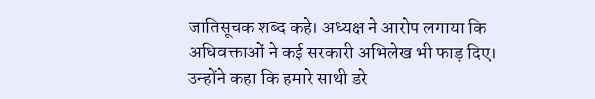जातिसूचक शब्द कहे। अध्यक्ष ने आरोप लगाया कि अधिवक्ताओं ने कई सरकारी अभिलेख भी फाड़ दिए। उन्होंने कहा कि हमारे साथी डरे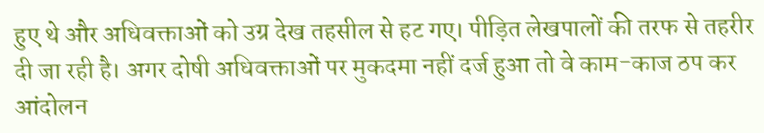हुए थे और अधिवक्ताओं को उग्र देख तहसील से हट गए। पीड़ित लेखपालों की तरफ से तहरीर दी जा रही है। अगर दोषी अधिवक्ताओं पर मुकदमा नहीं दर्ज हुआ तो वे काम-काज ठप कर आंदोलन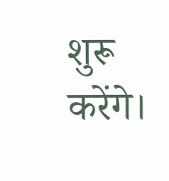शुरू करेंगे।